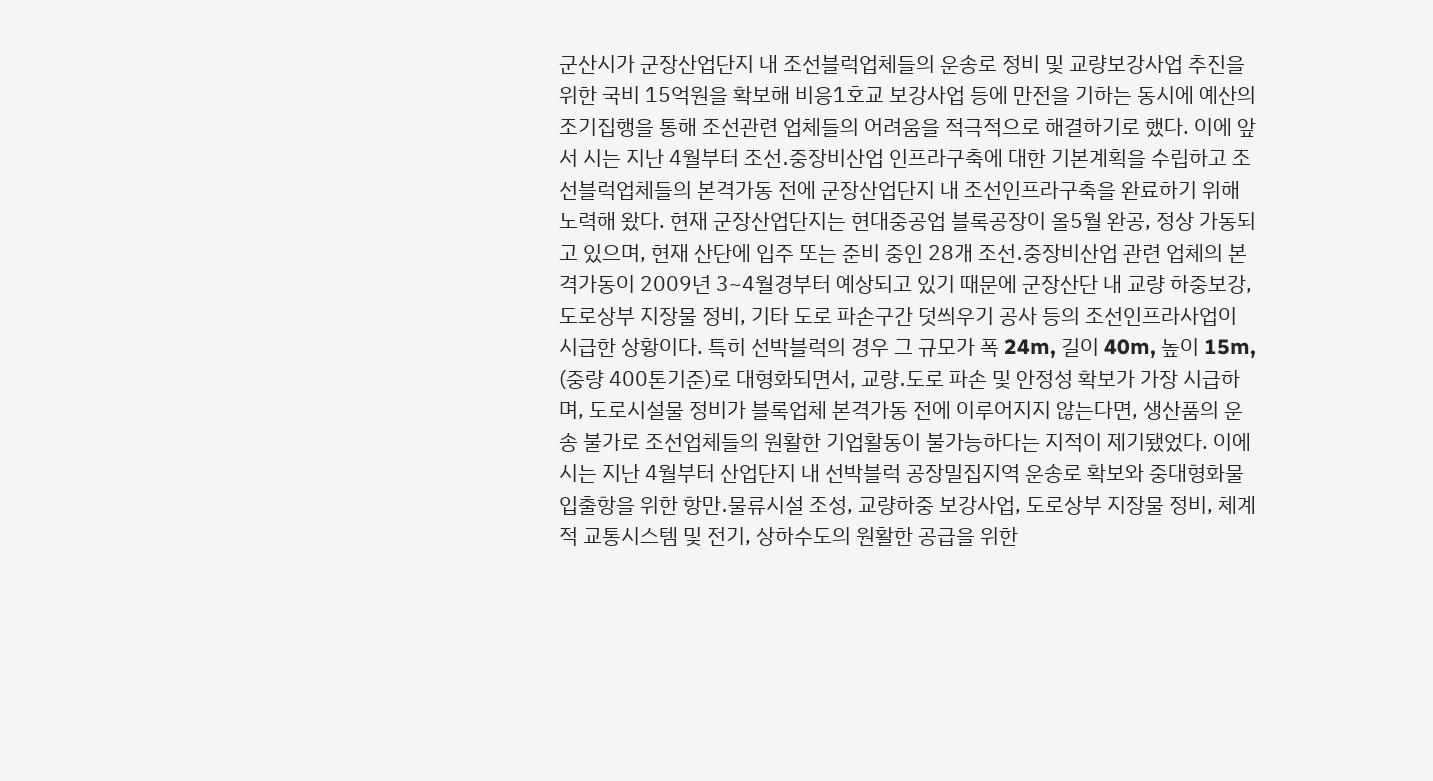군산시가 군장산업단지 내 조선블럭업체들의 운송로 정비 및 교량보강사업 추진을 위한 국비 15억원을 확보해 비응1호교 보강사업 등에 만전을 기하는 동시에 예산의 조기집행을 통해 조선관련 업체들의 어려움을 적극적으로 해결하기로 했다. 이에 앞서 시는 지난 4월부터 조선․중장비산업 인프라구축에 대한 기본계획을 수립하고 조선블럭업체들의 본격가동 전에 군장산업단지 내 조선인프라구축을 완료하기 위해 노력해 왔다. 현재 군장산업단지는 현대중공업 블록공장이 올5월 완공, 정상 가동되고 있으며, 현재 산단에 입주 또는 준비 중인 28개 조선․중장비산업 관련 업체의 본격가동이 2009년 3~4월경부터 예상되고 있기 때문에 군장산단 내 교량 하중보강, 도로상부 지장물 정비, 기타 도로 파손구간 덧씌우기 공사 등의 조선인프라사업이 시급한 상황이다. 특히 선박블럭의 경우 그 규모가 폭 24m, 길이 40m, 높이 15m, (중량 400톤기준)로 대형화되면서, 교량․도로 파손 및 안정성 확보가 가장 시급하며, 도로시설물 정비가 블록업체 본격가동 전에 이루어지지 않는다면, 생산품의 운송 불가로 조선업체들의 원활한 기업활동이 불가능하다는 지적이 제기됐었다. 이에 시는 지난 4월부터 산업단지 내 선박블럭 공장밀집지역 운송로 확보와 중대형화물 입출항을 위한 항만․물류시설 조성, 교량하중 보강사업, 도로상부 지장물 정비, 체계적 교통시스템 및 전기, 상하수도의 원활한 공급을 위한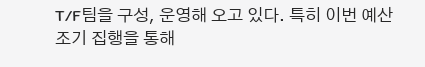T/F팀을 구성, 운영해 오고 있다. 특히 이번 예산 조기 집행을 통해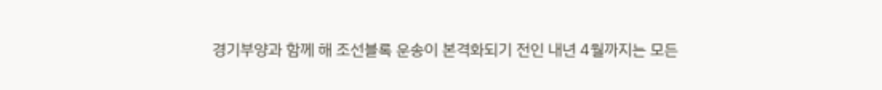경기부양과 함께 해 조선블록 운송이 본격화되기 전인 내년 4월까지는 모든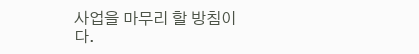사업을 마무리 할 방침이다.